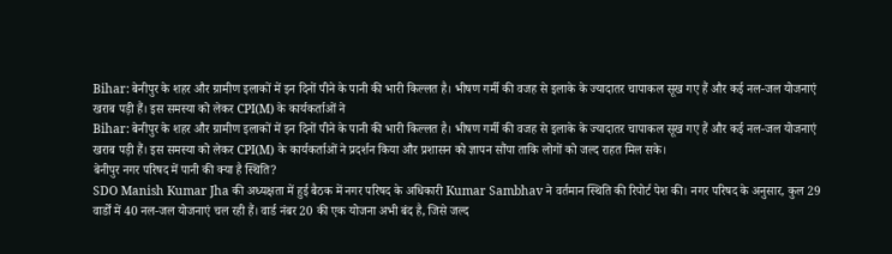Bihar: बेनीपुर के शहर और ग्रामीण इलाकों में इन दिनों पीने के पानी की भारी किल्लत है। भीषण गर्मी की वजह से इलाके के ज्यादातर चापाकल सूख गए हैं और कई नल-जल योजनाएं खराब पड़ी हैं। इस समस्या को लेकर CPI(M) के कार्यकर्ताओं ने
Bihar: बेनीपुर के शहर और ग्रामीण इलाकों में इन दिनों पीने के पानी की भारी किल्लत है। भीषण गर्मी की वजह से इलाके के ज्यादातर चापाकल सूख गए हैं और कई नल-जल योजनाएं खराब पड़ी हैं। इस समस्या को लेकर CPI(M) के कार्यकर्ताओं ने प्रदर्शन किया और प्रशासन को ज्ञापन सौंपा ताकि लोगों को जल्द राहत मिल सके।
बेनीपुर नगर परिषद में पानी की क्या है स्थिति?
SDO Manish Kumar Jha की अध्यक्षता में हुई बैठक में नगर परिषद के अधिकारी Kumar Sambhav ने वर्तमान स्थिति की रिपोर्ट पेश की। नगर परिषद के अनुसार, कुल 29 वार्डों में 40 नल-जल योजनाएं चल रही हैं। वार्ड नंबर 20 की एक योजना अभी बंद है, जिसे जल्द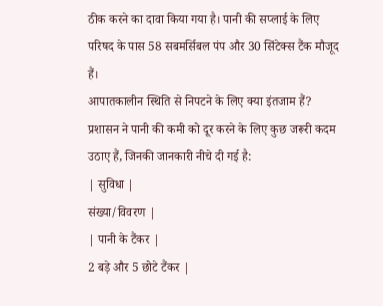ठीक करने का दावा किया गया है। पानी की सप्लाई के लिए परिषद के पास 58 सबमर्सिबल पंप और 30 सिंटेक्स टैंक मौजूद हैं।
आपातकालीन स्थिति से निपटने के लिए क्या इंतजाम हैं?
प्रशासन ने पानी की कमी को दूर करने के लिए कुछ जरूरी कदम उठाए हैं, जिनकी जानकारी नीचे दी गई है:
| सुविधा |
संख्या/विवरण |
| पानी के टैंकर |
2 बड़े और 5 छोटे टैंकर |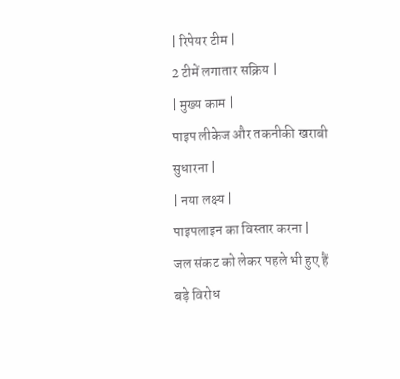| रिपेयर टीम |
2 टीमें लगातार सक्रिय |
| मुख्य काम |
पाइप लीकेज और तकनीकी खराबी सुधारना |
| नया लक्ष्य |
पाइपलाइन का विस्तार करना |
जल संकट को लेकर पहले भी हुए हैं बड़े विरोध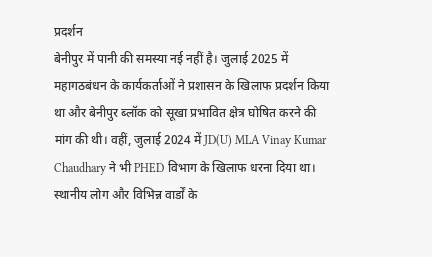प्रदर्शन
बेनीपुर में पानी की समस्या नई नहीं है। जुलाई 2025 में महागठबंधन के कार्यकर्ताओं ने प्रशासन के खिलाफ प्रदर्शन किया था और बेनीपुर ब्लॉक को सूखा प्रभावित क्षेत्र घोषित करने की मांग की थी। वहीं, जुलाई 2024 में JD(U) MLA Vinay Kumar Chaudhary ने भी PHED विभाग के खिलाफ धरना दिया था। स्थानीय लोग और विभिन्न वार्डों के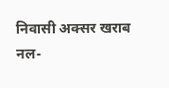निवासी अक्सर खराब नल-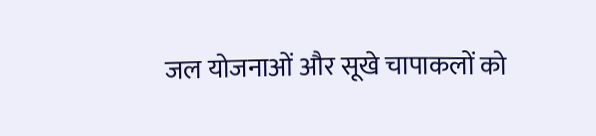जल योजनाओं और सूखे चापाकलों को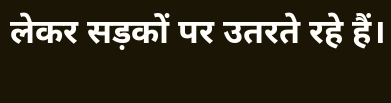लेकर सड़कों पर उतरते रहे हैं।